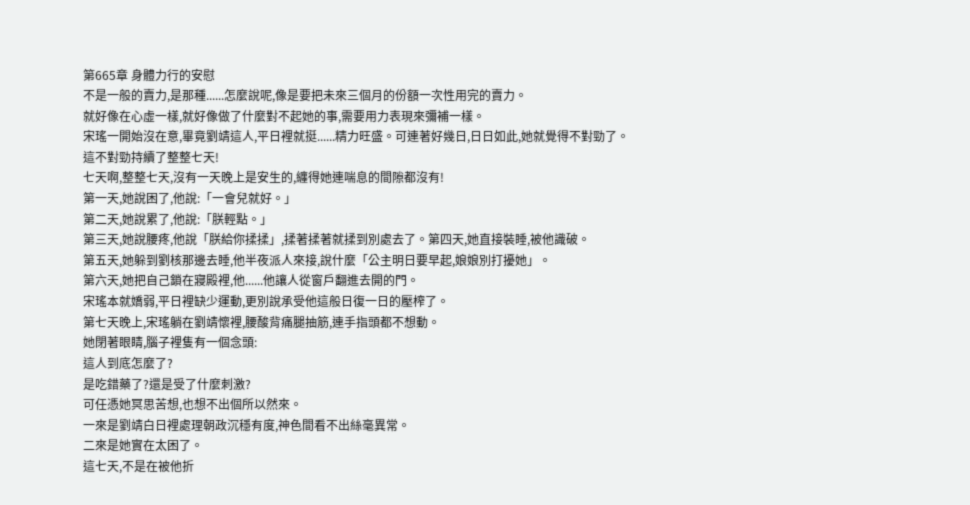第665章 身體力行的安慰
不是一般的賣力,是那種......怎麼說呢,像是要把未來三個月的份額一次性用完的賣力。
就好像在心虛一樣,就好像做了什麼對不起她的事,需要用力表現來彌補一樣。
宋瑤一開始沒在意,畢竟劉靖這人,平日裡就挺......精力旺盛。可連著好幾日,日日如此,她就覺得不對勁了。
這不對勁持續了整整七天!
七天啊,整整七天,沒有一天晚上是安生的,纏得她連喘息的間隙都沒有!
第一天,她說困了,他說:「一會兒就好。」
第二天,她說累了,他說:「朕輕點。」
第三天,她說腰疼,他說「朕給你揉揉」,揉著揉著就揉到別處去了。第四天,她直接裝睡,被他識破。
第五天,她躲到劉核那邊去睡,他半夜派人來接,說什麼「公主明日要早起,娘娘別打擾她」。
第六天,她把自己鎖在寢殿裡,他......他讓人從窗戶翻進去開的門。
宋瑤本就嬌弱,平日裡缺少運動,更別說承受他這般日復一日的壓榨了。
第七天晚上,宋瑤躺在劉靖懷裡,腰酸背痛腿抽筋,連手指頭都不想動。
她閉著眼睛,腦子裡隻有一個念頭:
這人到底怎麼了?
是吃錯藥了?還是受了什麼刺激?
可任憑她冥思苦想,也想不出個所以然來。
一來是劉靖白日裡處理朝政沉穩有度,神色間看不出絲毫異常。
二來是她實在太困了。
這七天,不是在被他折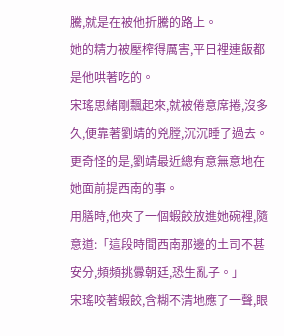騰,就是在被他折騰的路上。
她的精力被壓榨得厲害,平日裡連飯都是他哄著吃的。
宋瑤思緒剛飄起來,就被倦意席捲,沒多久,便靠著劉靖的兇膛,沉沉睡了過去。
更奇怪的是,劉靖最近總有意無意地在她面前提西南的事。
用膳時,他夾了一個蝦餃放進她碗裡,隨意道:「這段時間西南那邊的土司不甚安分,頻頻挑釁朝廷,恐生亂子。」
宋瑤咬著蝦餃,含糊不清地應了一聲,眼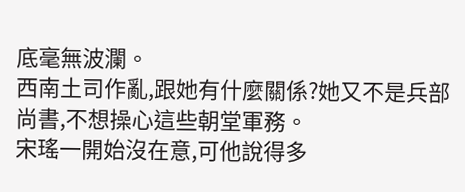底毫無波瀾。
西南土司作亂,跟她有什麼關係?她又不是兵部尚書,不想操心這些朝堂軍務。
宋瑤一開始沒在意,可他說得多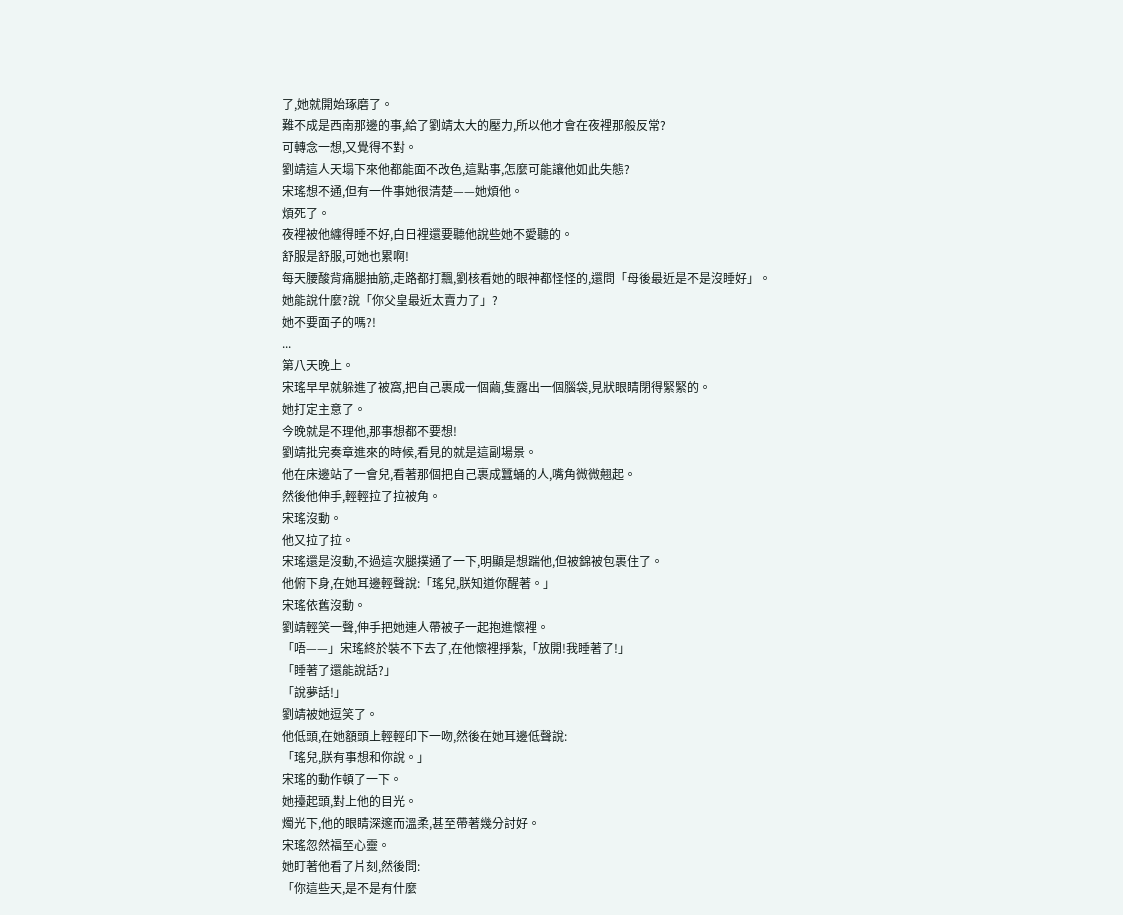了,她就開始琢磨了。
難不成是西南那邊的事,給了劉靖太大的壓力,所以他才會在夜裡那般反常?
可轉念一想,又覺得不對。
劉靖這人天塌下來他都能面不改色,這點事,怎麼可能讓他如此失態?
宋瑤想不通,但有一件事她很清楚——她煩他。
煩死了。
夜裡被他纏得睡不好,白日裡還要聽他說些她不愛聽的。
舒服是舒服,可她也累啊!
每天腰酸背痛腿抽筋,走路都打飄,劉核看她的眼神都怪怪的,還問「母後最近是不是沒睡好」。
她能說什麼?說「你父皇最近太賣力了」?
她不要面子的嗎?!
...
第八天晚上。
宋瑤早早就躲進了被窩,把自己裹成一個繭,隻露出一個腦袋,見狀眼睛閉得緊緊的。
她打定主意了。
今晚就是不理他,那事想都不要想!
劉靖批完奏章進來的時候,看見的就是這副場景。
他在床邊站了一會兒,看著那個把自己裹成蠶蛹的人,嘴角微微翹起。
然後他伸手,輕輕拉了拉被角。
宋瑤沒動。
他又拉了拉。
宋瑤還是沒動,不過這次腿撲通了一下,明顯是想踹他,但被錦被包裹住了。
他俯下身,在她耳邊輕聲說:「瑤兒,朕知道你醒著。」
宋瑤依舊沒動。
劉靖輕笑一聲,伸手把她連人帶被子一起抱進懷裡。
「唔——」宋瑤終於裝不下去了,在他懷裡掙紮,「放開!我睡著了!」
「睡著了還能說話?」
「說夢話!」
劉靖被她逗笑了。
他低頭,在她額頭上輕輕印下一吻,然後在她耳邊低聲說:
「瑤兒,朕有事想和你說。」
宋瑤的動作頓了一下。
她擡起頭,對上他的目光。
燭光下,他的眼睛深邃而溫柔,甚至帶著幾分討好。
宋瑤忽然福至心靈。
她盯著他看了片刻,然後問:
「你這些天,是不是有什麼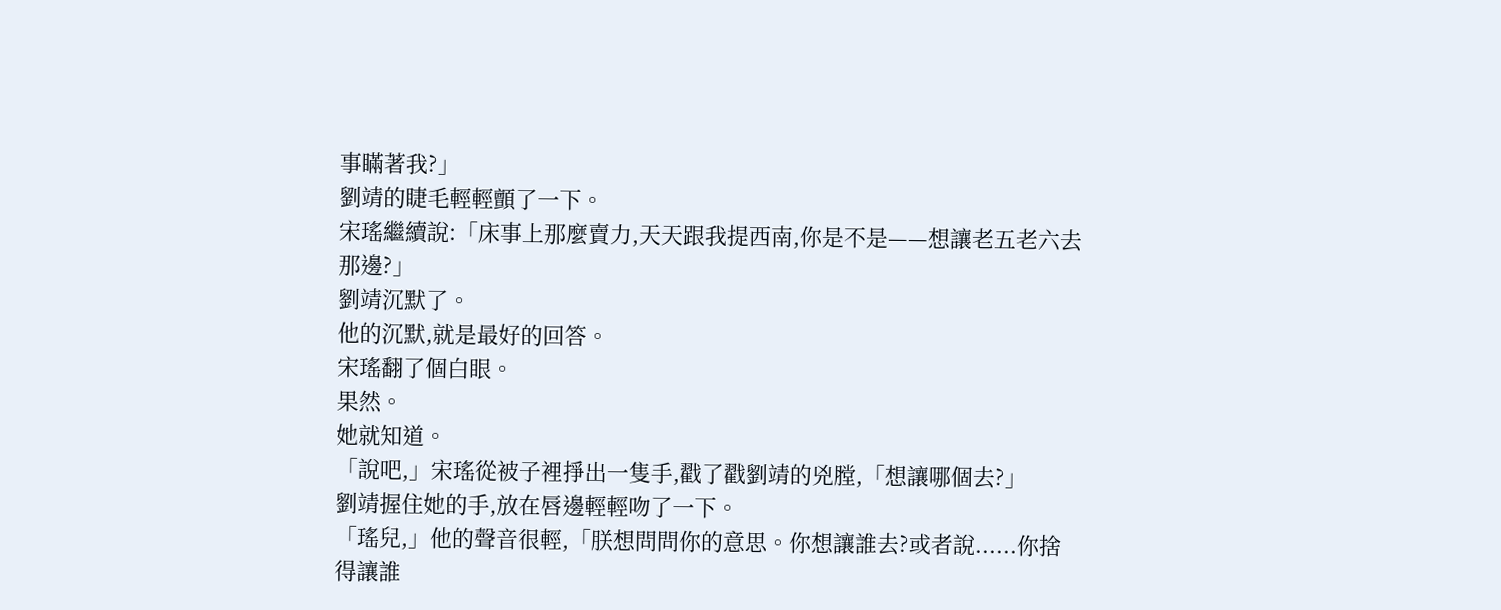事瞞著我?」
劉靖的睫毛輕輕顫了一下。
宋瑤繼續說:「床事上那麼賣力,天天跟我提西南,你是不是——想讓老五老六去那邊?」
劉靖沉默了。
他的沉默,就是最好的回答。
宋瑤翻了個白眼。
果然。
她就知道。
「說吧,」宋瑤從被子裡掙出一隻手,戳了戳劉靖的兇膛,「想讓哪個去?」
劉靖握住她的手,放在唇邊輕輕吻了一下。
「瑤兒,」他的聲音很輕,「朕想問問你的意思。你想讓誰去?或者說......你捨得讓誰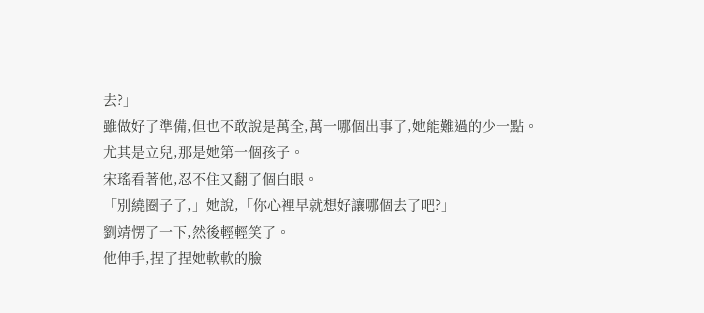去?」
雖做好了準備,但也不敢說是萬全,萬一哪個出事了,她能難過的少一點。
尤其是立兒,那是她第一個孩子。
宋瑤看著他,忍不住又翻了個白眼。
「別繞圈子了,」她說,「你心裡早就想好讓哪個去了吧?」
劉靖愣了一下,然後輕輕笑了。
他伸手,捏了捏她軟軟的臉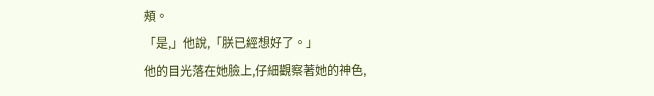頰。
「是,」他說,「朕已經想好了。」
他的目光落在她臉上,仔細觀察著她的神色,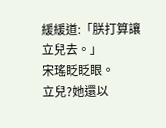緩緩道:「朕打算讓立兒去。」
宋瑤眨眨眼。
立兒?她還以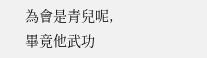為會是青兒呢,畢竟他武功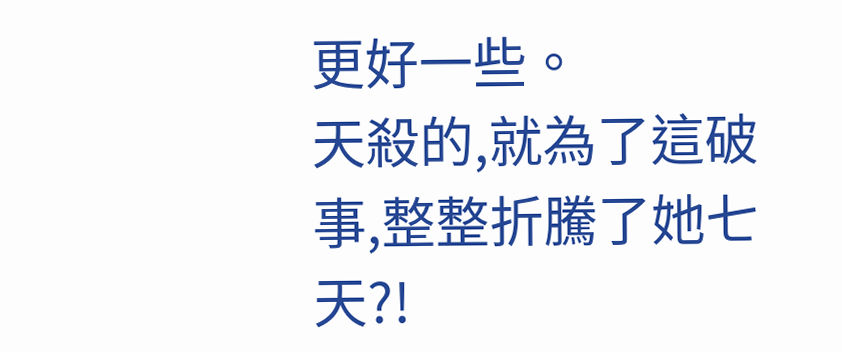更好一些。
天殺的,就為了這破事,整整折騰了她七天?!